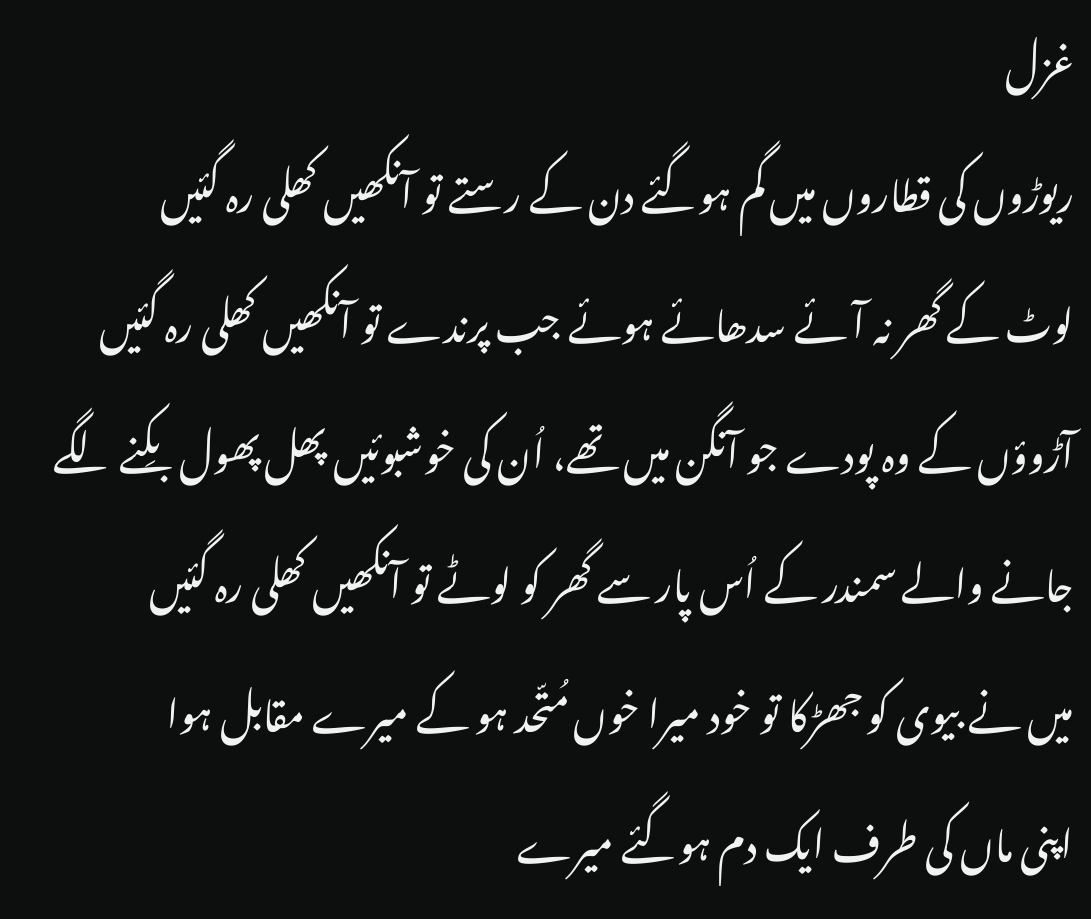غزل
ریوڑوں کی قطاروں میں گم ہوگئے دن کے رستے تو آنکھیں کھلی رہ گئیں
لوٹ کے گھر نہ آئے سدھائے ہوئے جب پرندے تو آنکھیں کھلی رہ گئیں
آڑوؤں کے وہ پودے جو آنگن میں تھے، اُن کی خوشبوئیں پھل پھول بکِنے لگے
جانے والے سمندر کے اُس پار سے گھر کو لوٹے تو آنکھیں کھلی رہ گئیں
میں نے بیوی کو جھڑکا تو خود میرا خوں مُتّحد ہو کے میرے مقابل ہوا
اپنی ماں کی طرف ایک دم ہوگئے میرے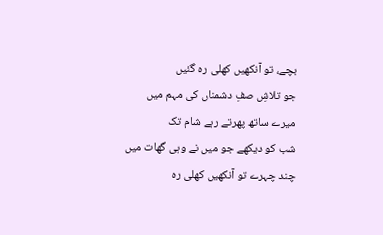بچے، تو آنکھیں کھلی رہ گئیں
جو تلاشِ صفِ دشمناں کی مہم میں میرے ساتھ پھرتے رہے شام تک
شب کو دیکھے جو میں نے وہی گھات میں چند چہرے تو آنکھیں کھلی رہ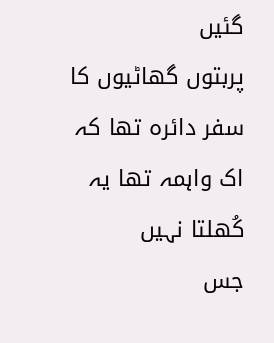گئیں
پربتوں گھاٹیوں کا سفر دائرہ تھا کہ اک واہمہ تھا یہ کُھلتا نہیں
جس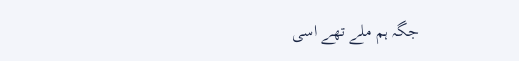جگہ ہم ملے تھے اسی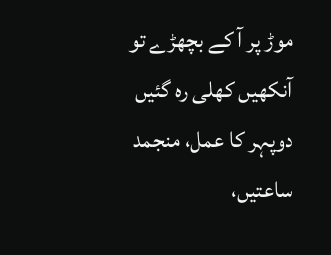موڑ پر آ کے بچھڑے تو آنکھیں کھلی رہ گئیں
دوپہر کا عمل، منجمد ساعتیں،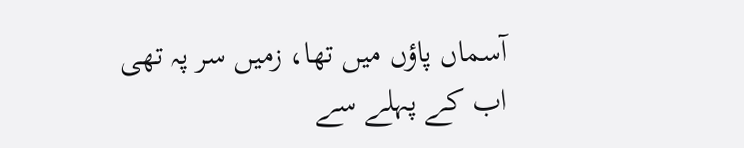آسماں پاؤں میں تھا، زمیں سر پہ تھی
اب کے پہلے سے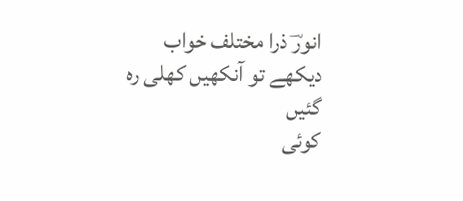انورؔ ذرا مختلف خواب دیکھے تو آنکھیں کھلی رہ گئیں
کوئی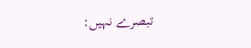تبصرے نہیں: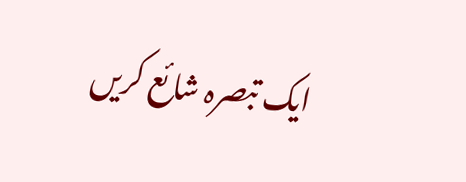ایک تبصرہ شائع کریں